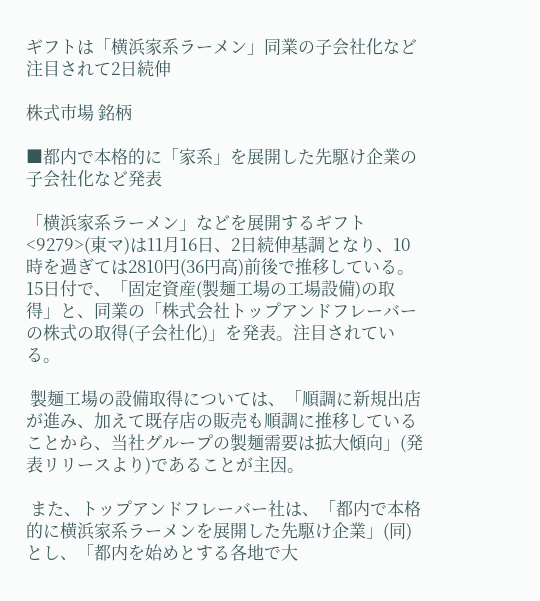ギフトは「横浜家系ラーメン」同業の子会社化など注目されて2日続伸

株式市場 銘柄

■都内で本格的に「家系」を展開した先駆け企業の子会社化など発表

「横浜家系ラーメン」などを展開するギフト<9279>(東マ)は11月16日、2日続伸基調となり、10時を過ぎては2810円(36円高)前後で推移している。15日付で、「固定資産(製麺工場の工場設備)の取得」と、同業の「株式会社トップアンドフレーバーの株式の取得(子会社化)」を発表。注目されている。

 製麺工場の設備取得については、「順調に新規出店が進み、加えて既存店の販売も順調に推移していることから、当社グループの製麺需要は拡大傾向」(発表リリースより)であることが主因。

 また、トップアンドフレーバー社は、「都内で本格的に横浜家系ラーメンを展開した先駆け企業」(同)とし、「都内を始めとする各地で大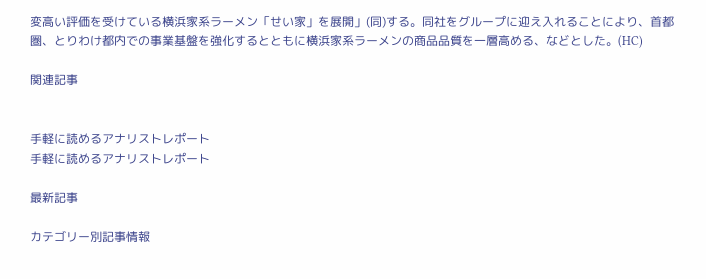変高い評価を受けている横浜家系ラーメン「せい家」を展開」(同)する。同社をグループに迎え入れることにより、首都圏、とりわけ都内での事業基盤を強化するとともに横浜家系ラーメンの商品品質を一層高める、などとした。(HC)

関連記事


手軽に読めるアナリストレポート
手軽に読めるアナリストレポート

最新記事

カテゴリー別記事情報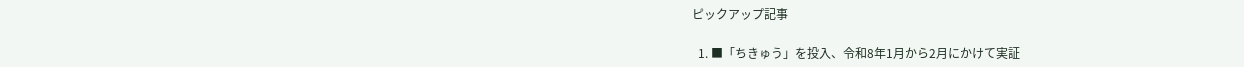ピックアップ記事

  1. ■「ちきゅう」を投入、令和8年1月から2月にかけて実証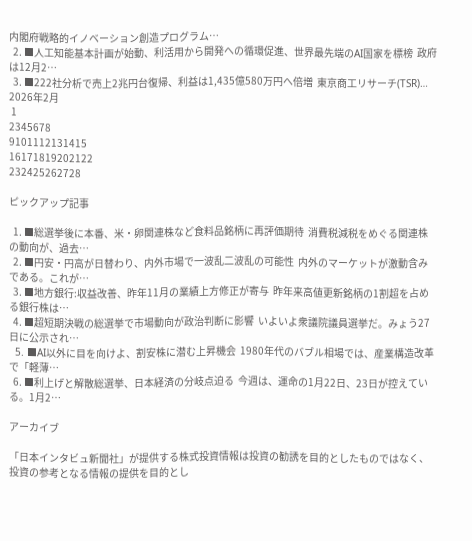内閣府戦略的イノベーション創造プログラム…
  2. ■人工知能基本計画が始動、利活用から開発への循環促進、世界最先端のAI国家を標榜  政府は12月2…
  3. ■222社分析で売上2兆円台復帰、利益は1,435億580万円へ倍増  東京商工リサーチ(TSR)…
2026年2月
 1
2345678
9101112131415
16171819202122
232425262728

ピックアップ記事

  1. ■総選挙後に本番、米・卵関連株など食料品銘柄に再評価期待  消費税減税をめぐる関連株の動向が、過去…
  2. ■円安・円高が日替わり、内外市場で一波乱二波乱の可能性  内外のマーケットが激動含みである。これが…
  3. ■地方銀行:収益改善、昨年11月の業績上方修正が寄与  昨年来高値更新銘柄の1割超を占める銀行株は…
  4. ■超短期決戦の総選挙で市場動向が政治判断に影響  いよいよ衆議院議員選挙だ。みょう27日に公示され…
  5. ■AI以外に目を向けよ、割安株に潜む上昇機会  1980年代のバブル相場では、産業構造改革で「軽薄…
  6. ■利上げと解散総選挙、日本経済の分岐点迫る  今週は、運命の1月22日、23日が控えている。1月2…

アーカイブ

「日本インタビュ新聞社」が提供する株式投資情報は投資の勧誘を目的としたものではなく、投資の参考となる情報の提供を目的とし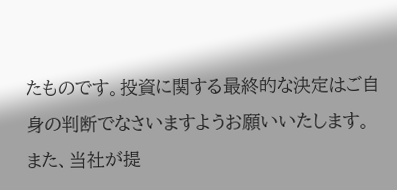たものです。投資に関する最終的な決定はご自身の判断でなさいますようお願いいたします。
また、当社が提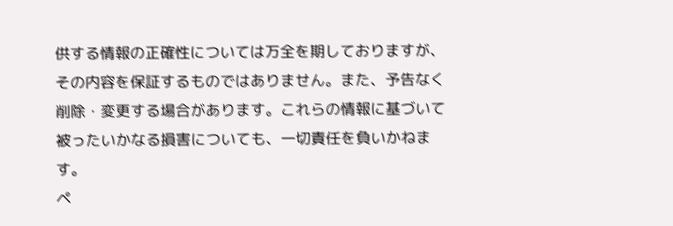供する情報の正確性については万全を期しておりますが、その内容を保証するものではありません。また、予告なく削除・変更する場合があります。これらの情報に基づいて被ったいかなる損害についても、一切責任を負いかねます。
ペ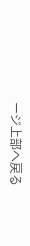ージ上部へ戻る